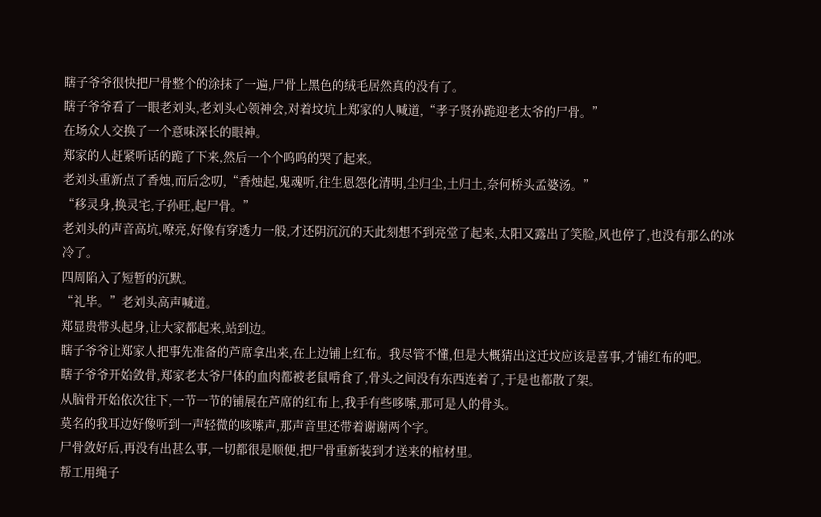瞎子爷爷很快把尸骨整个的涂抹了一遍,尸骨上黑色的绒毛居然真的没有了。
瞎子爷爷看了一眼老刘头,老刘头心领神会,对着坟坑上郑家的人喊道,“孝子贤孙跪迎老太爷的尸骨。”
在场众人交换了一个意味深长的眼神。
郑家的人赶紧听话的跪了下来,然后一个个呜呜的哭了起来。
老刘头重新点了香烛,而后念叨,“香烛起,鬼魂听,往生恩怨化清明,尘归尘,土归土,奈何桥头孟婆汤。”
“移灵身,换灵宅,子孙旺,起尸骨。”
老刘头的声音高坑,嘹亮,好像有穿透力一般,才还阴沉沉的天此刻想不到亮堂了起来,太阳又露出了笑脸,风也停了,也没有那么的冰冷了。
四周陷入了短暂的沉默。
“礼毕。”老刘头高声喊道。
郑显贵带头起身,让大家都起来,站到边。
瞎子爷爷让郑家人把事先准备的芦席拿出来,在上边铺上红布。我尽管不懂,但是大概猜出这迁坟应该是喜事,才铺红布的吧。
瞎子爷爷开始敛骨,郑家老太爷尸体的血肉都被老鼠啃食了,骨头之间没有东西连着了,于是也都散了架。
从脑骨开始依次往下,一节一节的铺展在芦席的红布上,我手有些哆嗦,那可是人的骨头。
莫名的我耳边好像听到一声轻微的咳嗦声,那声音里还带着谢谢两个字。
尸骨敛好后,再没有出甚么事,一切都很是顺便,把尸骨重新装到才送来的棺材里。
帮工用绳子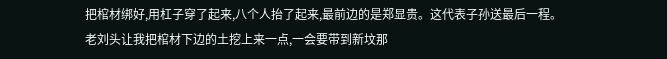把棺材绑好,用杠子穿了起来,八个人抬了起来,最前边的是郑显贵。这代表子孙送最后一程。
老刘头让我把棺材下边的土挖上来一点,一会要带到新坟那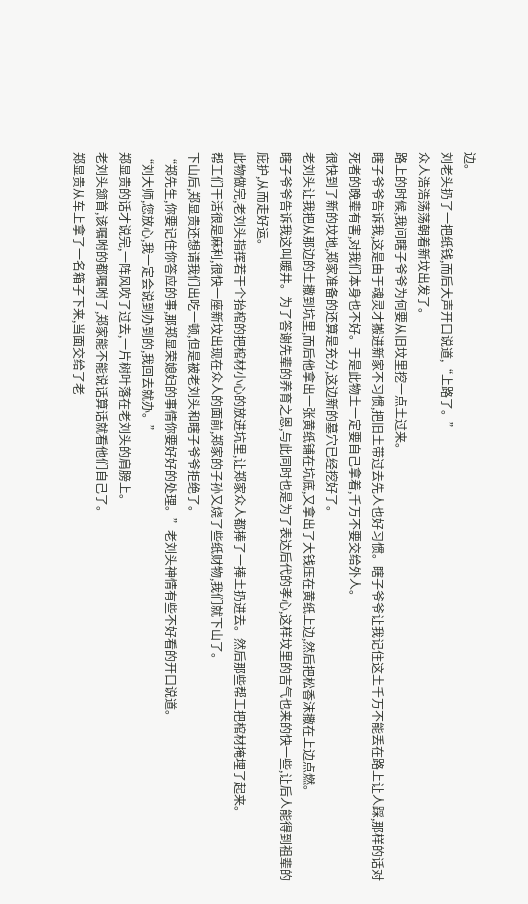边。
刘老头扔了一把纸钱,而后大声开口说道,“上路了。”
众人浩浩荡荡朝着新坟出发了。
路上的时候,我问瞎子爷爷为何要从旧坟里挖一点土过来。
瞎子爷爷告诉我,这是由于魂灵才搬进新家不习惯,把旧土带过去先人也好习惯。瞎子爷爷让我记住这土千万不能丢在路上让人踩,那样的话对死者的晚辈有害,对我们本身也不好。于是此物土一定要自己拿着,千万不要交给外人。
很快到了新的坟地,郑家准备的还算是充分,这边新的墓穴已经挖好了。
老刘头让我把从那边的土撒到坑里,而后他拿出一张黄纸铺在坑底,又拿出了大钱压在黄纸上边,然后把松香沫撒在上边点燃。
瞎子爷爷告诉我这叫暖井。为了答谢先辈的养育之恩,与此同时也是为了表达后代的孝心,这样坟里的吉气也来的快一些,让后人能得到祖辈的庇护,从而走好运。
此物做完,老刘头指挥若干个抬棺的把棺材小心的放进坑里,让郑家众人都捧了一捧土扔进去。然后那些帮工把棺材掩埋了起来。
帮工们干活很是麻利,很快一座新坟出现在众人的面前,郑家的子孙又烧了些纸财物,我们就下山了。
下山后,郑显贵还想请我们出吃一顿,但是被老刘头和瞎子爷爷拒绝了。
“郑先生,你要记住你答应的事,那郑显荣媳妇的事情你要好好的处理。”老刘头神情有些不好看的开口说道。
“刘大师,您放心,我一定会说到办到的,我回去就办。”
郑显贵的话才说完,一阵风吹了过去,一片树叶落在老刘头的肩膀上。
老刘头颔首,该嘱咐的都嘱咐了,郑家能不能说话算话就看他们自己了。
郑显贵从车上拿了一名箱子下来,当面交给了老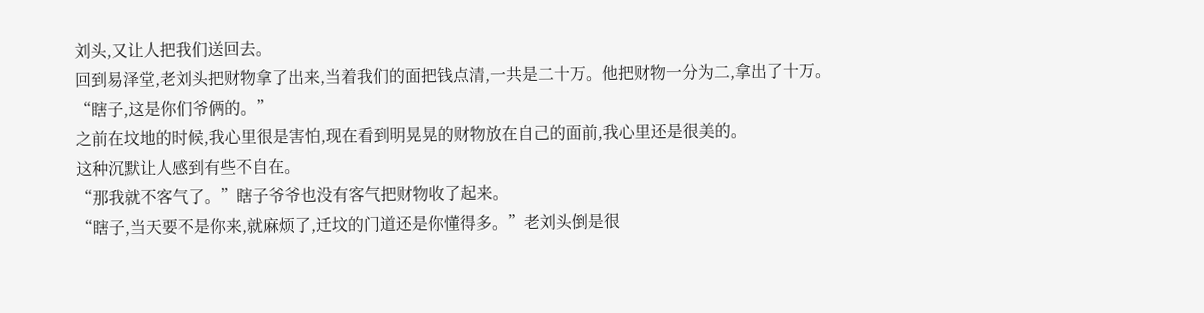刘头,又让人把我们送回去。
回到易泽堂,老刘头把财物拿了出来,当着我们的面把钱点清,一共是二十万。他把财物一分为二,拿出了十万。
“瞎子,这是你们爷俩的。”
之前在坟地的时候,我心里很是害怕,现在看到明晃晃的财物放在自己的面前,我心里还是很美的。
这种沉默让人感到有些不自在。
“那我就不客气了。”瞎子爷爷也没有客气把财物收了起来。
“瞎子,当天要不是你来,就麻烦了,迁坟的门道还是你懂得多。”老刘头倒是很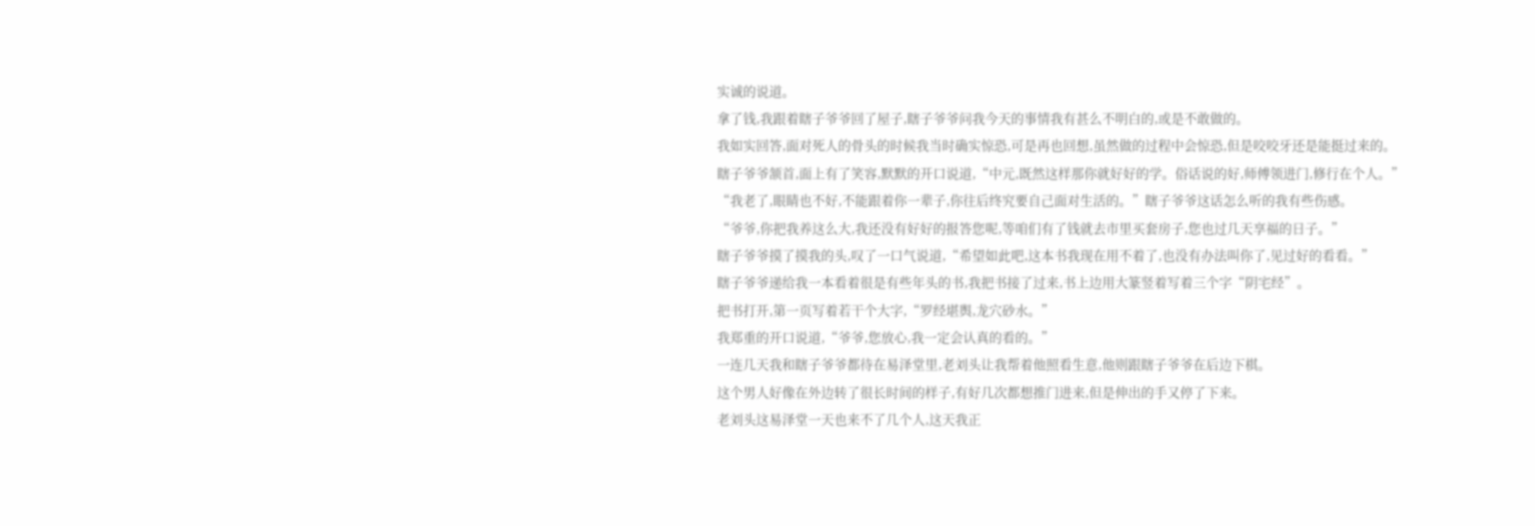实诚的说道。
拿了钱,我跟着瞎子爷爷回了屋子,瞎子爷爷问我今天的事情我有甚么不明白的,或是不敢做的。
我如实回答,面对死人的骨头的时候我当时确实惊恐,可是再也回想,虽然做的过程中会惊恐,但是咬咬牙还是能挺过来的。
瞎子爷爷颔首,面上有了笑容,默默的开口说道,“中元,既然这样那你就好好的学。俗话说的好,师傅领进门,修行在个人。”
“我老了,眼睛也不好,不能跟着你一辈子,你往后终究要自己面对生活的。”瞎子爷爷这话怎么听的我有些伤感。
“爷爷,你把我养这么大,我还没有好好的报答您呢,等咱们有了钱就去市里买套房子,您也过几天享福的日子。”
瞎子爷爷摸了摸我的头,叹了一口气说道,“希望如此吧,这本书我现在用不着了,也没有办法叫你了,见过好的看看。”
瞎子爷爷递给我一本看着很是有些年头的书,我把书接了过来,书上边用大篆竖着写着三个字“阴宅经”。
把书打开,第一页写着若干个大字,“罗经堪舆,龙穴砂水。”
我郑重的开口说道,“爷爷,您放心,我一定会认真的看的。”
一连几天我和瞎子爷爷都待在易泽堂里,老刘头让我帮着他照看生意,他则跟瞎子爷爷在后边下棋。
这个男人好像在外边转了很长时间的样子,有好几次都想推门进来,但是伸出的手又停了下来。
老刘头这易泽堂一天也来不了几个人,这天我正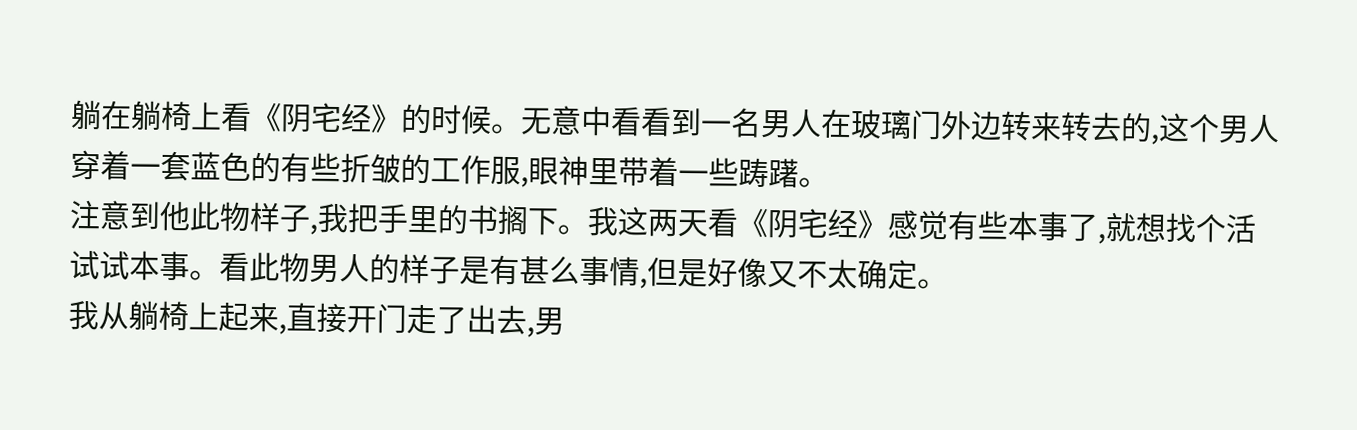躺在躺椅上看《阴宅经》的时候。无意中看看到一名男人在玻璃门外边转来转去的,这个男人穿着一套蓝色的有些折皱的工作服,眼神里带着一些踌躇。
注意到他此物样子,我把手里的书搁下。我这两天看《阴宅经》感觉有些本事了,就想找个活试试本事。看此物男人的样子是有甚么事情,但是好像又不太确定。
我从躺椅上起来,直接开门走了出去,男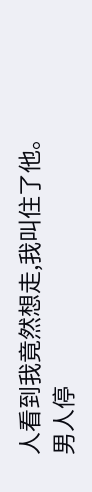人看到我竟然想走,我叫住了他。
男人停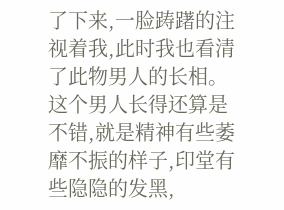了下来,一脸踌躇的注视着我,此时我也看清了此物男人的长相。这个男人长得还算是不错,就是精神有些萎靡不振的样子,印堂有些隐隐的发黑,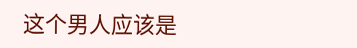这个男人应该是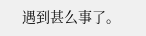遇到甚么事了。